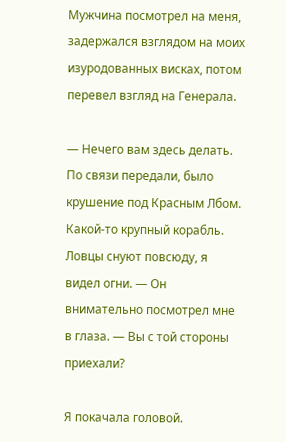Мужчина посмотрел на меня, задержался взглядом на моих изуродованных висках, потом перевел взгляд на Генерала.

— Нечего вам здесь делать. По связи передали, было крушение под Красным Лбом. Какой-то крупный корабль. Ловцы снуют повсюду, я видел огни. — Он внимательно посмотрел мне в глаза. — Вы с той стороны приехали?

Я покачала головой.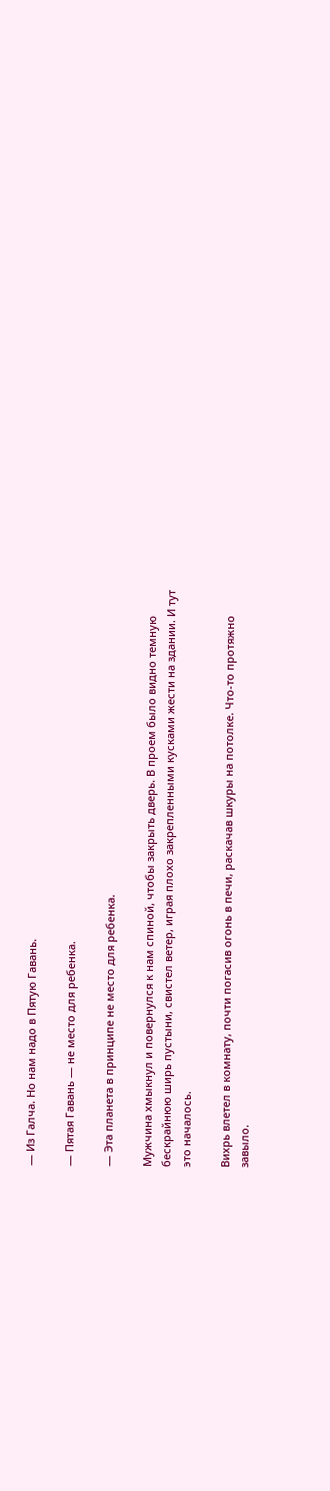— Из Галча. Но нам надо в Пятую Гавань.

— Пятая Гавань — не место для ребенка.

— Эта планета в принципе не место для ребенка.

Мужчина хмыкнул и повернулся к нам спиной, чтобы закрыть дверь. В проем было видно темную бескрайнюю ширь пустыни, свистел ветер, играя плохо закрепленными кусками жести на здании. И тут это началось.

Вихрь влетел в комнату, почти погасив огонь в печи, раскачав шкуры на потолке. Что-то протяжно завыло.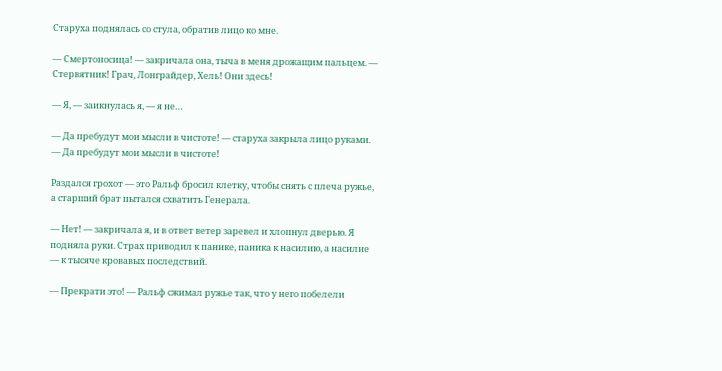Старуха поднялась со стула, обратив лицо ко мне.

— Смертоносица! — закричала она, тыча в меня дрожащим пальцем. — Стервятник! Грач, Лонграйдер, Хель! Они здесь!

— Я, — заикнулась я, — я не…

— Да пребудут мои мысли в чистоте! — старуха закрыла лицо руками. — Да пребудут мои мысли в чистоте!

Раздался грохот — это Ральф бросил клетку, чтобы снять с плеча ружье, а старший брат пытался схватить Генерала.

— Нет! — закричала я, и в ответ ветер заревел и хлопнул дверью. Я подняла руки. Страх приводил к панике, паника к насилию, а насилие — к тысяче кровавых последствий.

— Прекрати это! — Ральф сжимал ружье так, что у него побелели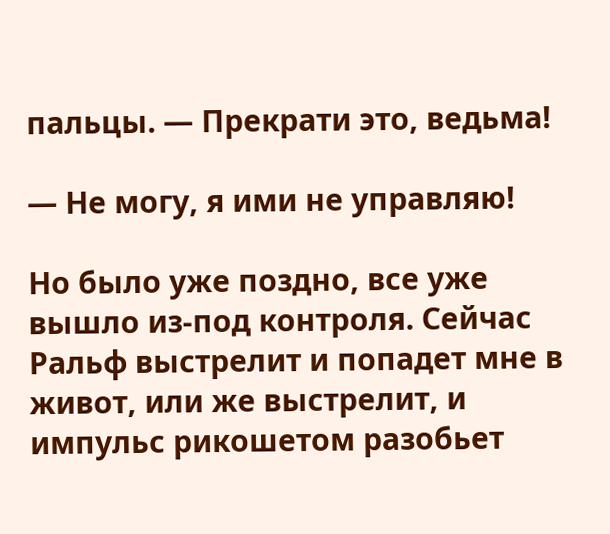пальцы. — Прекрати это, ведьма!

— Не могу, я ими не управляю!

Но было уже поздно, все уже вышло из-под контроля. Сейчас Ральф выстрелит и попадет мне в живот, или же выстрелит, и импульс рикошетом разобьет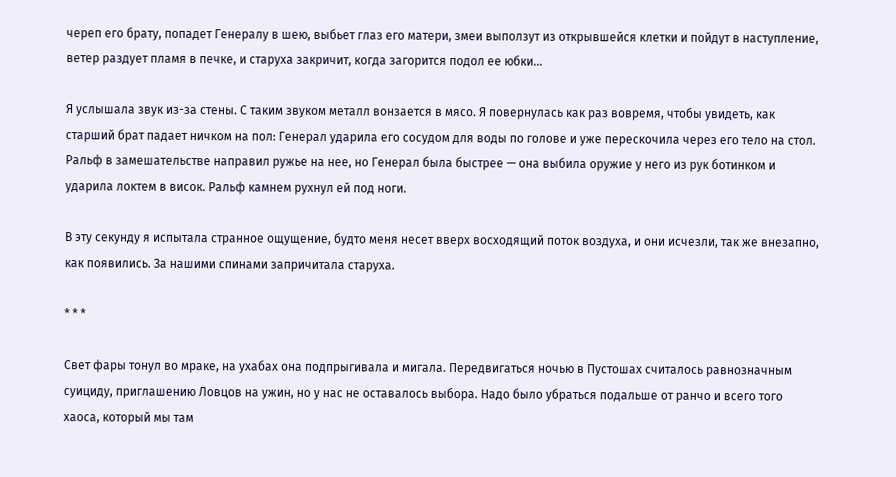череп его брату, попадет Генералу в шею, выбьет глаз его матери, змеи выползут из открывшейся клетки и пойдут в наступление, ветер раздует пламя в печке, и старуха закричит, когда загорится подол ее юбки…

Я услышала звук из-за стены. С таким звуком металл вонзается в мясо. Я повернулась как раз вовремя, чтобы увидеть, как старший брат падает ничком на пол: Генерал ударила его сосудом для воды по голове и уже перескочила через его тело на стол. Ральф в замешательстве направил ружье на нее, но Генерал была быстрее — она выбила оружие у него из рук ботинком и ударила локтем в висок. Ральф камнем рухнул ей под ноги.

В эту секунду я испытала странное ощущение, будто меня несет вверх восходящий поток воздуха, и они исчезли, так же внезапно, как появились. За нашими спинами запричитала старуха.

* * *

Свет фары тонул во мраке, на ухабах она подпрыгивала и мигала. Передвигаться ночью в Пустошах считалось равнозначным суициду, приглашению Ловцов на ужин, но у нас не оставалось выбора. Надо было убраться подальше от ранчо и всего того хаоса, который мы там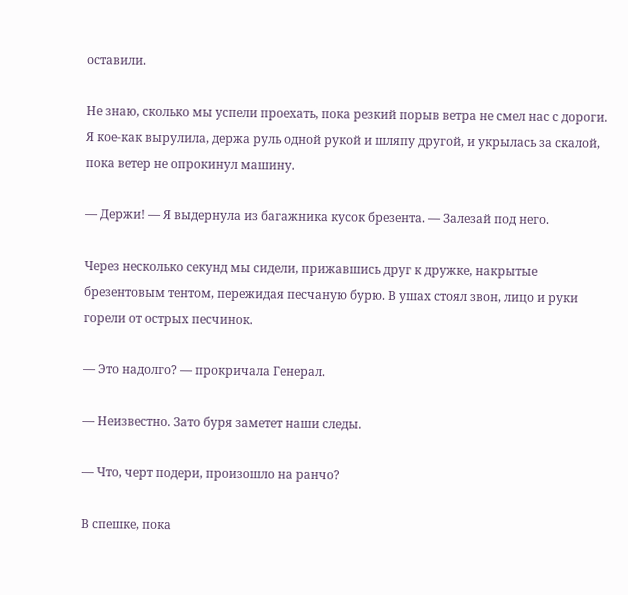оставили.

Не знаю, сколько мы успели проехать, пока резкий порыв ветра не смел нас с дороги. Я кое-как вырулила, держа руль одной рукой и шляпу другой, и укрылась за скалой, пока ветер не опрокинул машину.

— Держи! — Я выдернула из багажника кусок брезента. — Залезай под него.

Через несколько секунд мы сидели, прижавшись друг к дружке, накрытые брезентовым тентом, пережидая песчаную бурю. В ушах стоял звон, лицо и руки горели от острых песчинок.

— Это надолго? — прокричала Генерал.

— Неизвестно. Зато буря заметет наши следы.

— Что, черт подери, произошло на ранчо?

В спешке, пока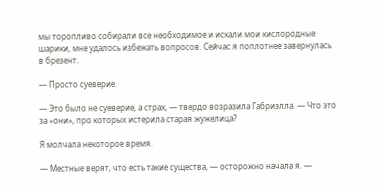мы торопливо собирали все необходимое и искали мои кислородные шарики, мне удалось избежать вопросов. Сейчас я поплотнее завернулась в брезент.

— Просто суеверие.

— Это было не суеверие, а страх, — твердо возразила Габриэлла. — Что это за «они», про которых истерила старая жужелица?

Я молчала некоторое время.

— Местные верят, что есть такие существа, — осторожно начала я. —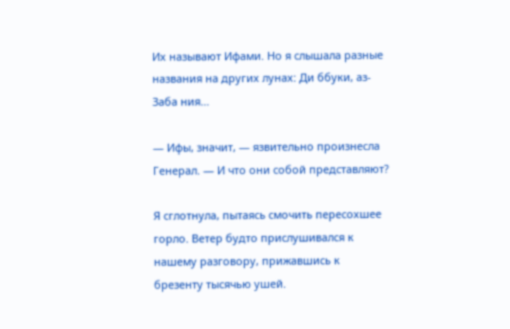Их называют Ифами. Но я слышала разные названия на других лунах: Ди ббуки, аз-Заба ния…

— Ифы, значит, — язвительно произнесла Генерал. — И что они собой представляют?

Я сглотнула, пытаясь смочить пересохшее горло. Ветер будто прислушивался к нашему разговору, прижавшись к брезенту тысячью ушей.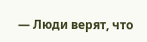— Люди верят, что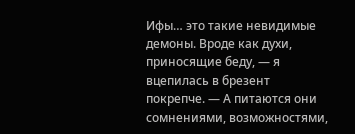Ифы… это такие невидимые демоны. Вроде как духи, приносящие беду, — я вцепилась в брезент покрепче. — А питаются они сомнениями, возможностями,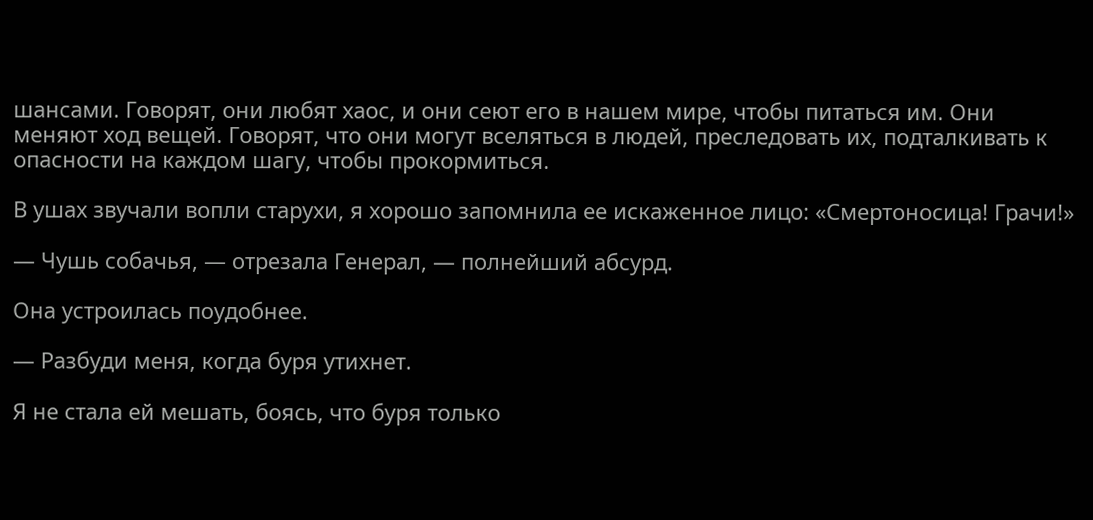шансами. Говорят, они любят хаос, и они сеют его в нашем мире, чтобы питаться им. Они меняют ход вещей. Говорят, что они могут вселяться в людей, преследовать их, подталкивать к опасности на каждом шагу, чтобы прокормиться.

В ушах звучали вопли старухи, я хорошо запомнила ее искаженное лицо: «Смертоносица! Грачи!»

— Чушь собачья, — отрезала Генерал, — полнейший абсурд.

Она устроилась поудобнее.

— Разбуди меня, когда буря утихнет.

Я не стала ей мешать, боясь, что буря только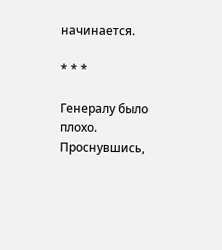начинается.

* * *

Генералу было плохо. Проснувшись,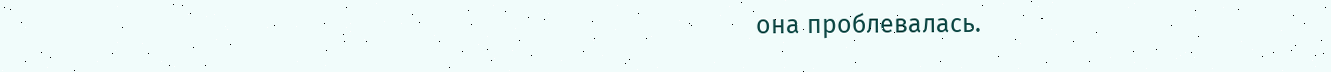она проблевалась.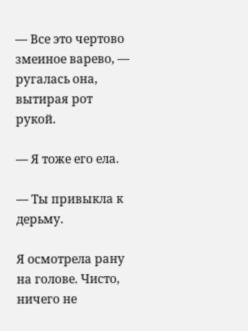— Все это чертово змеиное варево, — ругалась она, вытирая рот рукой.

— Я тоже его ела.

— Ты привыкла к дерьму.

Я осмотрела рану на голове. Чисто, ничего не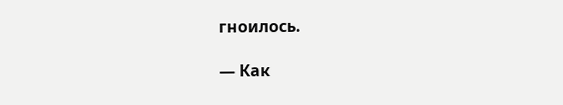гноилось.

— Как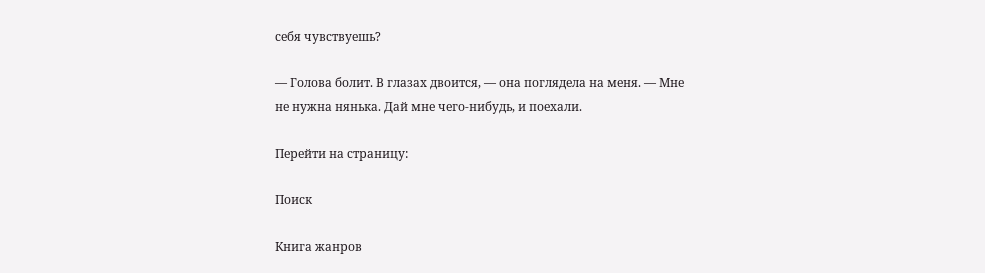себя чувствуешь?

— Голова болит. В глазах двоится, — она поглядела на меня. — Мне не нужна нянька. Дай мне чего-нибудь, и поехали.

Перейти на страницу:

Поиск

Книга жанров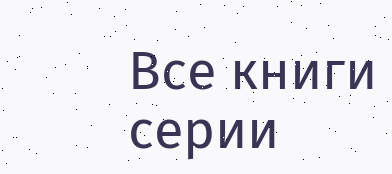Все книги серии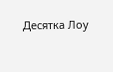Десятка Лоу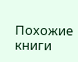Похожие книги